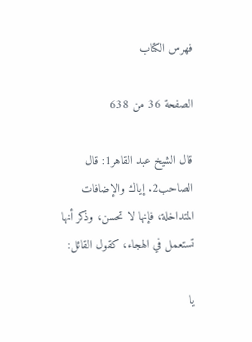فهرس الكتاب

الصفحة 36 من 638

قال الشيخ عبد القاهر1: قال الصاحب2. إياك والإضافات المتداخلة، فإنها لا تحسن، وذكر أنها تستعمل في الهجاء، كقول القائل:

يا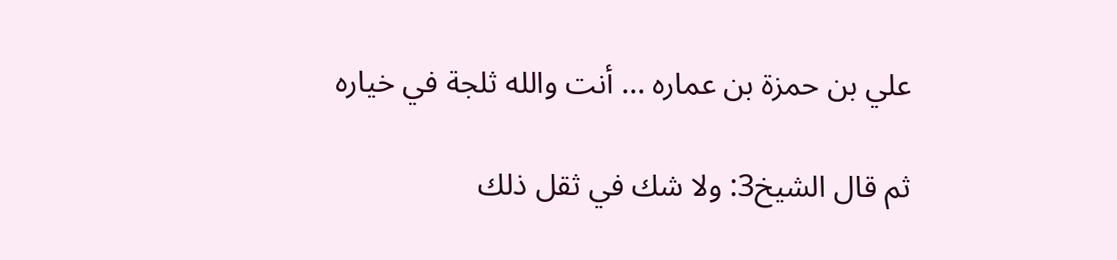علي بن حمزة بن عماره ... أنت والله ثلجة في خياره

ثم قال الشيخ3: ولا شك في ثقل ذلك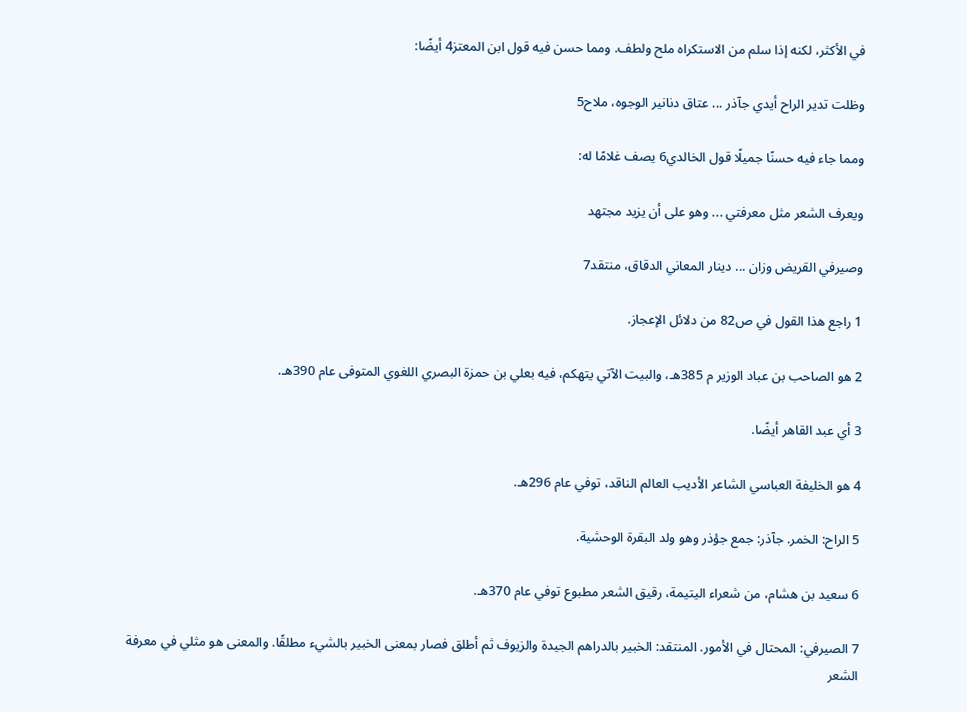في الأكثر، لكنه إذا سلم من الاستكراه ملح ولطف. ومما حسن فيه قول ابن المعتز4 أيضًا:

وظلت تدير الراح أيدي جآذر ... عتاق دنانير الوجوه، ملاح5

ومما جاء فيه حسنًا جميلًا قول الخالدي6 يصف غلامًا له:

ويعرف الشعر مثل معرفتي ... وهو على أن يزيد مجتهد

وصيرفي القريض وزان ... دينار المعاني الدقاق، منتقد7

1 راجع هذا القول في ص82 من دلائل الإعجاز.

2 هو الصاحب بن عباد الوزير م 385هـ، والبيت الآتي يتهكم، فيه بعلي بن حمزة البصري اللغوي المتوفى عام 390هـ.

3 أي عبد القاهر أيضًا.

4 هو الخليفة العباسي الشاعر الأديب العالم الناقد، توفي عام 296هـ.

5 الراح: الخمر. جآذر: جمع جؤذر وهو ولد البقرة الوحشية.

6 سعيد بن هشام، من شعراء اليتيمة، رقيق الشعر مطبوع توفي عام 370هـ.

7 الصيرفي: المحتال في الأمور. المنتقد: الخبير بالدراهم الجيدة والزيوف ثم أطلق فصار بمعنى الخبير بالشيء مطلقًا. والمعنى هو مثلي في معرفة الشعر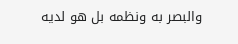والبصر به ونظمه بل هو لديه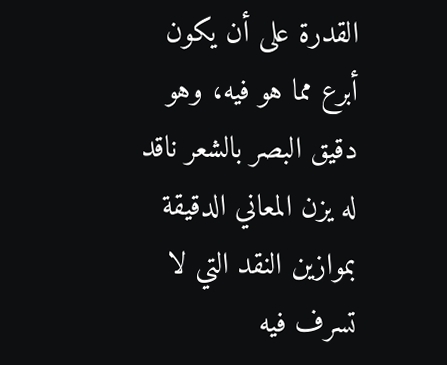القدرة على أن يكون أبرع مما هو فيه، وهو دقيق البصر بالشعر ناقد له يزن المعاني الدقيقة بموازين النقد التي لا تسرف فيه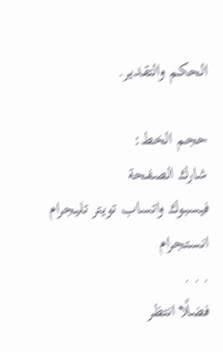الحكم والتقدير.

حجم الخط:
شارك الصفحة
فيسبوك واتساب تويتر تليجرام انستجرام
. . .
فضلًا انتظر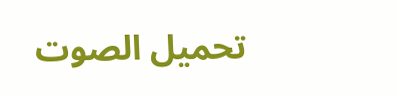تحميل الصوت